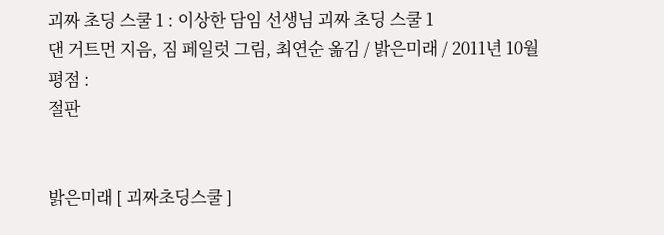괴짜 초딩 스쿨 1 : 이상한 담임 선생님 괴짜 초딩 스쿨 1
댄 거트먼 지음, 짐 페일럿 그림, 최연순 옮김 / 밝은미래 / 2011년 10월
평점 :
절판


밝은미래 [ 괴짜초딩스쿨 ]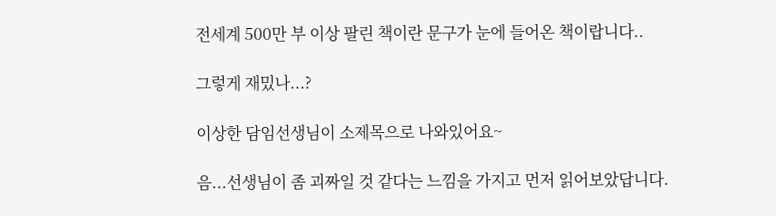전세계 500만 부 이상 팔린 책이란 문구가 눈에 들어온 책이랍니다..

그렇게 재밌나...?

이상한 담임선생님이 소제목으로 나와있어요~

음...선생님이 좀 괴짜일 것 같다는 느낌을 가지고 먼저 읽어보았답니다.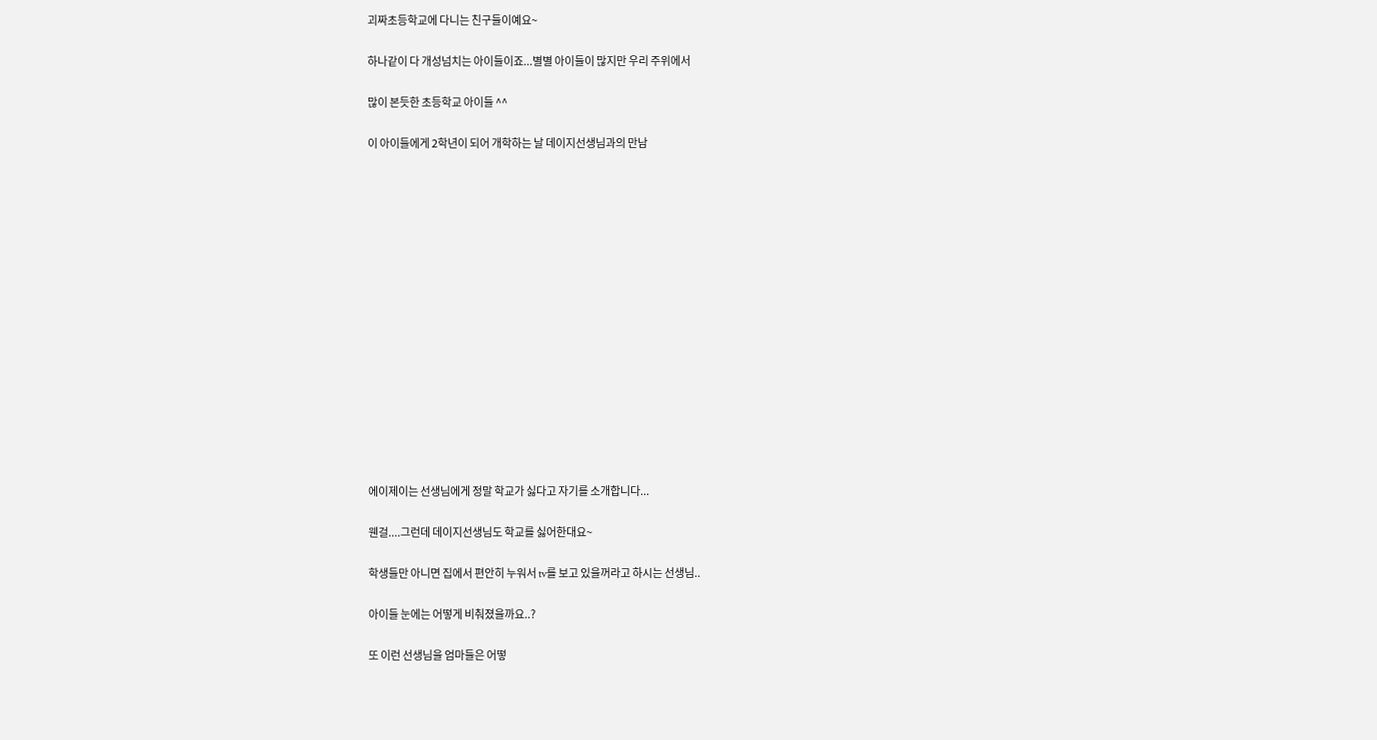괴짜초등학교에 다니는 친구들이예요~

하나같이 다 개성넘치는 아이들이죠...별별 아이들이 많지만 우리 주위에서

많이 본듯한 초등학교 아이들 ^^

이 아이들에게 2학년이 되어 개학하는 날 데이지선생님과의 만남
















에이제이는 선생님에게 정말 학교가 싫다고 자기를 소개합니다...

웬걸....그런데 데이지선생님도 학교를 싫어한대요~

학생들만 아니면 집에서 편안히 누워서 tv를 보고 있을꺼라고 하시는 선생님..

아이들 눈에는 어떻게 비춰졌을까요..?

또 이런 선생님을 엄마들은 어떻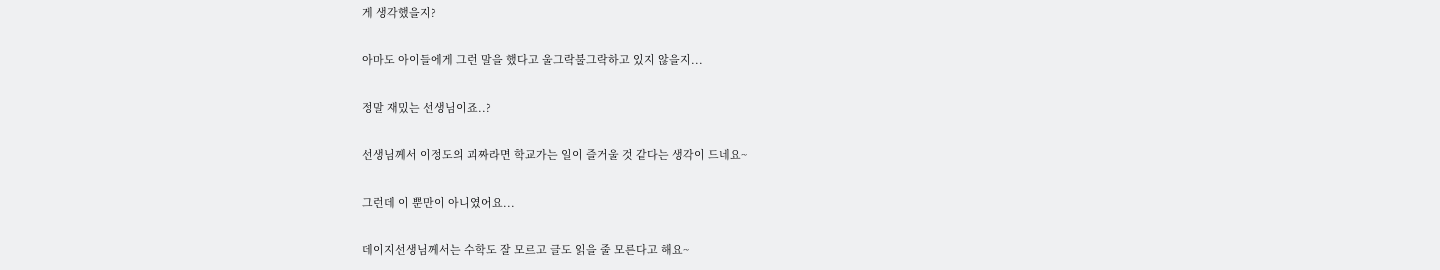게 생각했을지?

아마도 아이들에게 그런 말을 했다고 울그락불그락하고 있지 않을지...

정말 재밌는 선생님이죠..?

선생님께서 이정도의 괴짜라면 학교가는 일이 즐거울 것 같다는 생각이 드네요~

그런데 이 뿐만이 아니였어요...

데이지선생님께서는 수학도 잘 모르고 글도 읽을 줄 모른다고 해요~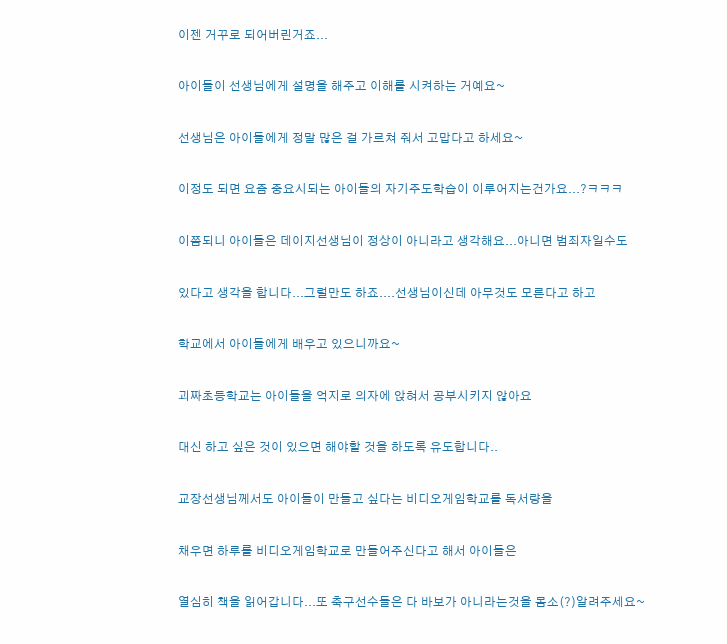이젠 거꾸로 되어버린거죠...

아이들이 선생님에게 설명을 해주고 이해를 시켜하는 거예요~

선생님은 아이들에게 정말 많은 걸 가르쳐 줘서 고맙다고 하세요~

이정도 되면 요즘 중요시되는 아이들의 자기주도학습이 이루어지는건가요...?ㅋㅋㅋ

이쯤되니 아이들은 데이지선생님이 정상이 아니라고 생각해요...아니면 범죄자일수도

있다고 생각을 합니다...그럴만도 하죠....선생님이신데 아무것도 모른다고 하고

학교에서 아이들에게 배우고 있으니까요~

괴짜초등학교는 아이들을 억지로 의자에 앉혀서 공부시키지 않아요

대신 하고 싶은 것이 있으면 해야할 것을 하도록 유도합니다..

교장선생님께서도 아이들이 만들고 싶다는 비디오게임학교를 독서량을

채우면 하루를 비디오게임학교로 만들어주신다고 해서 아이들은

열심히 책을 읽어갑니다...또 축구선수들은 다 바보가 아니라는것을 몸소(?)알려주세요~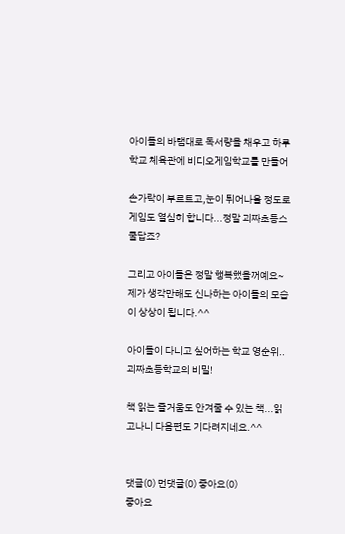아이들의 바램대로 독서량을 채우고 하루 학교 체육관에 비디오게임학교를 만들어

손가락이 부르트고,눈이 튀어나올 정도로 게임도 열심히 합니다...정말 괴짜초등스쿨답죠?

그리고 아이들은 정말 행복했을꺼예요~ 제가 생각만해도 신나하는 아이들의 모습이 상상이 됩니다.^^

아이들이 다니고 싶어하는 학교 영순위..괴짜초등학교의 비밀!

책 읽는 즐거움도 안겨줄 수 있는 책...읽고나니 다음편도 기다려지네요.^^


댓글(0) 먼댓글(0) 좋아요(0)
좋아요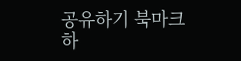공유하기 북마크하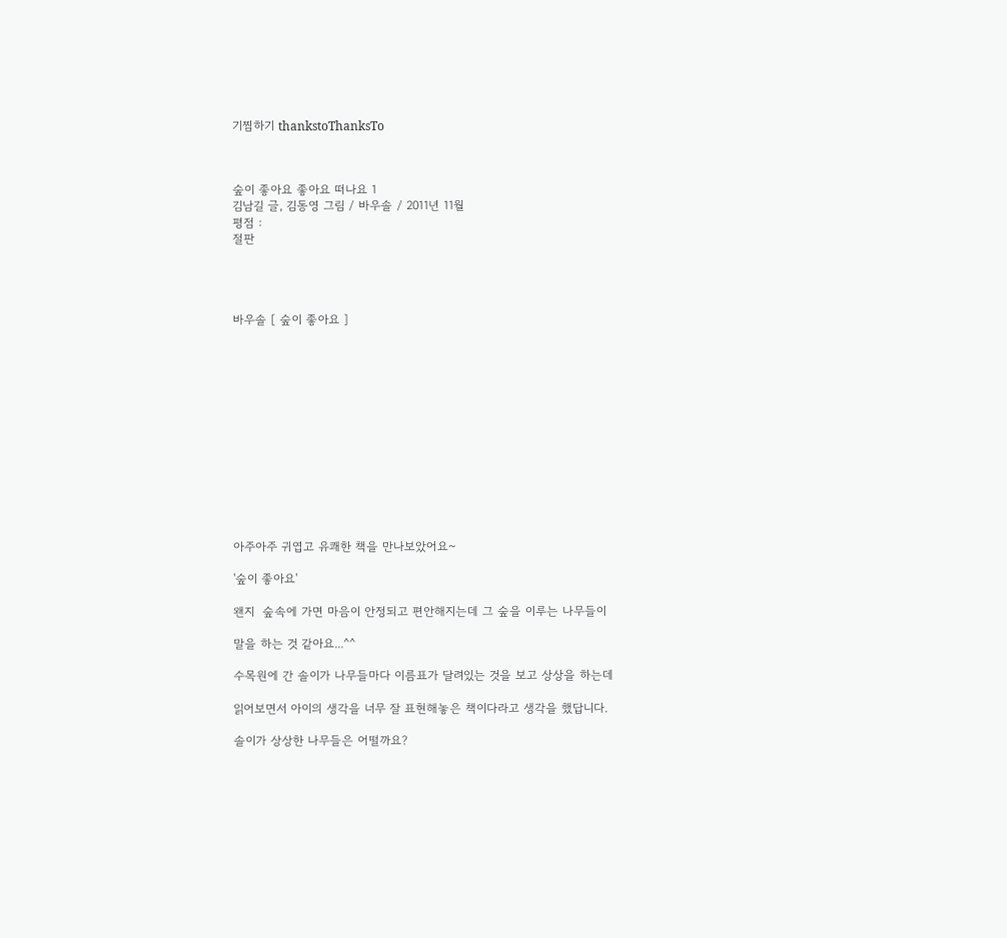기찜하기 thankstoThanksTo



숲이 좋아요 좋아요 떠나요 1
김남길 글, 김동영 그림 / 바우솔 / 2011년 11월
평점 :
절판




바우솔 [ 숲이 좋아요 ]













아주아주 귀엽고 유쾌한 책을 만나보았어요~

'숲이 좋아요'

왠지  숲속에 가면 마음이 안정되고 편안해지는데 그 숲을 이루는 나무들이

말을 하는 것 같아요...^^

수목원에 간 솔이가 나무들마다 이름표가 달려있는 것을 보고 상상을 하는데

읽어보면서 아이의 생각을 너무 잘 표현해놓은 책이다라고 생각을 했답니다.

솔이가 상상한 나무들은 어떨까요?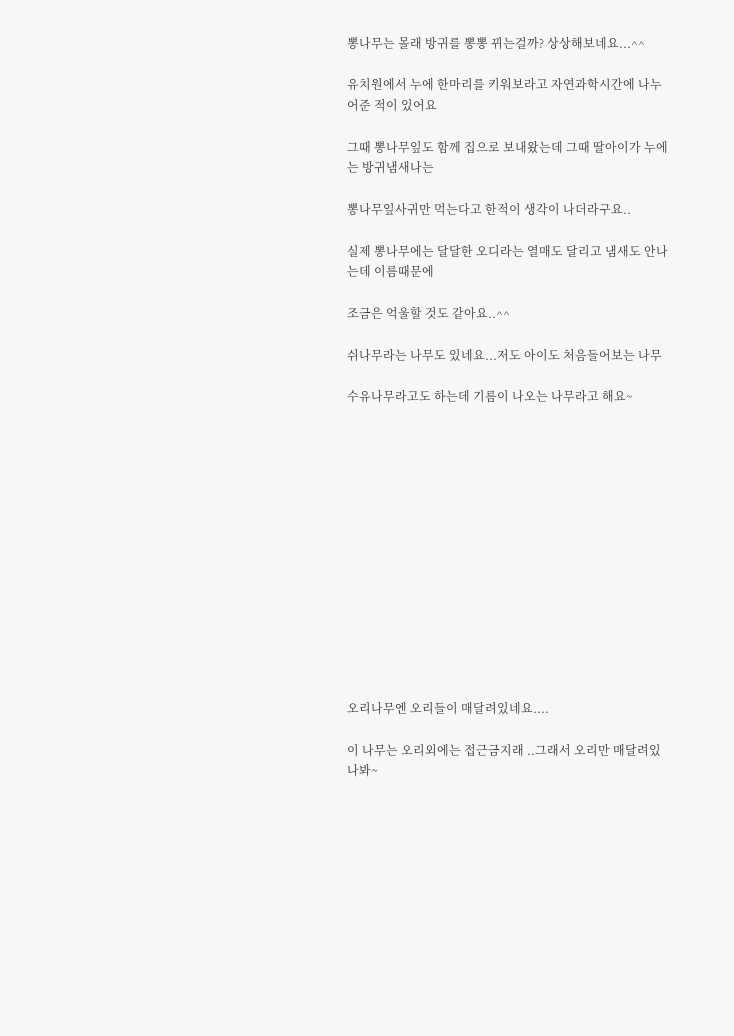뽕나무는 몰래 방귀를 뽕뽕 뀌는걸까? 상상해보네요...^^

유치원에서 누에 한마리를 키워보라고 자연과학시간에 나누어준 적이 있어요

그때 뽕나무잎도 함께 집으로 보내왔는데 그때 딸아이가 누에는 방귀냄새나는

뽕나무잎사귀만 먹는다고 한적이 생각이 나더라구요..

실제 뽕나무에는 달달한 오디라는 열매도 달리고 냄새도 안나는데 이름때문에

조금은 억울할 것도 같아요..^^

쉬나무라는 나무도 있네요...저도 아이도 처음들어보는 나무

수유나무라고도 하는데 기름이 나오는 나무라고 해요~














오리나무엔 오리들이 매달려있네요....

이 나무는 오리외에는 접근금지래 ..그래서 오리만 매달려있나봐~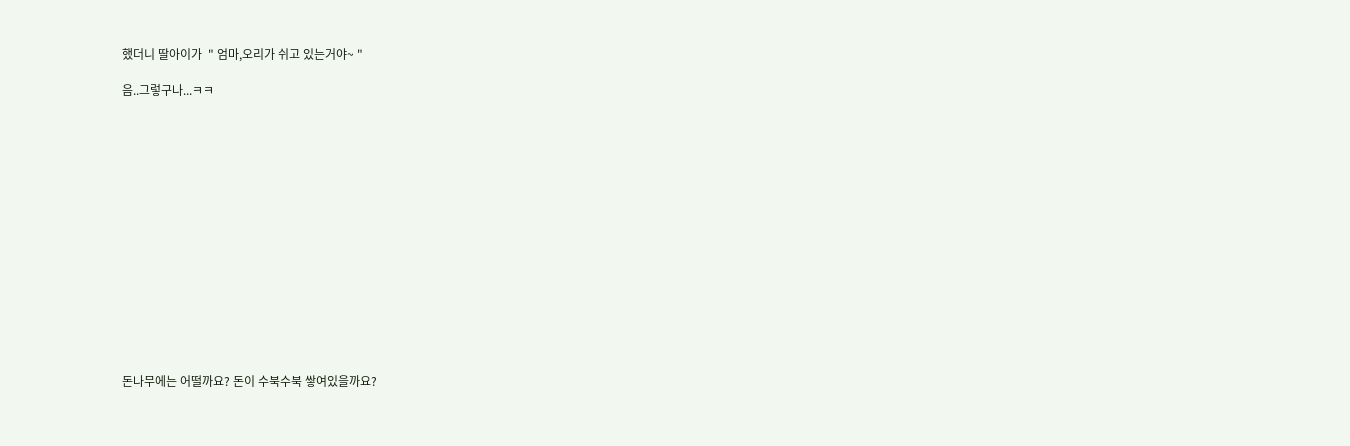했더니 딸아이가  " 엄마,오리가 쉬고 있는거야~ "

음..그렇구나...ㅋㅋ















돈나무에는 어떨까요? 돈이 수북수북 쌓여있을까요?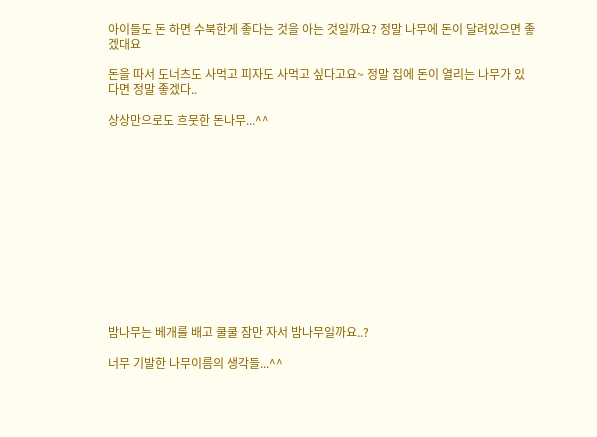아이들도 돈 하면 수북한게 좋다는 것을 아는 것일까요? 정말 나무에 돈이 달려있으면 좋겠대요

돈을 따서 도너츠도 사먹고 피자도 사먹고 싶다고요~ 정말 집에 돈이 열리는 나무가 있다면 정말 좋겠다..

상상만으로도 흐뭇한 돈나무...^^













밤나무는 베개를 배고 쿨쿨 잠만 자서 밤나무일까요..?

너무 기발한 나무이름의 생각들...^^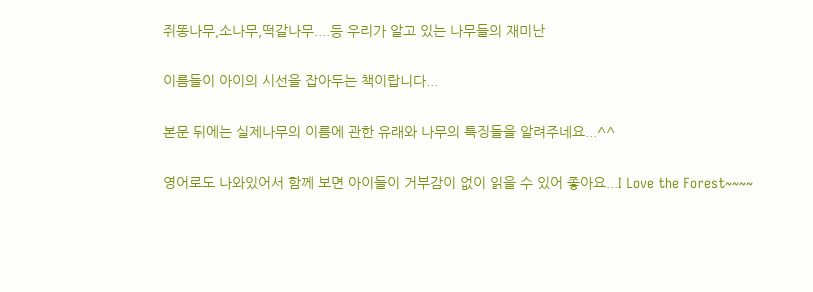쥐똥나무,소나무,떡갈나무....등 우리가 알고 있는 나무들의 재미난

이름들이 아이의 시선을 잡아두는 책이랍니다...

본문 뒤에는 실제나무의 이름에 관한 유래와 나무의 특징들을 알려주네요...^^

영어로도 나와있어서 함께 보면 아이들이 거부감이 없이 읽을 수 있어 좋아요...I Love the Forest~~~~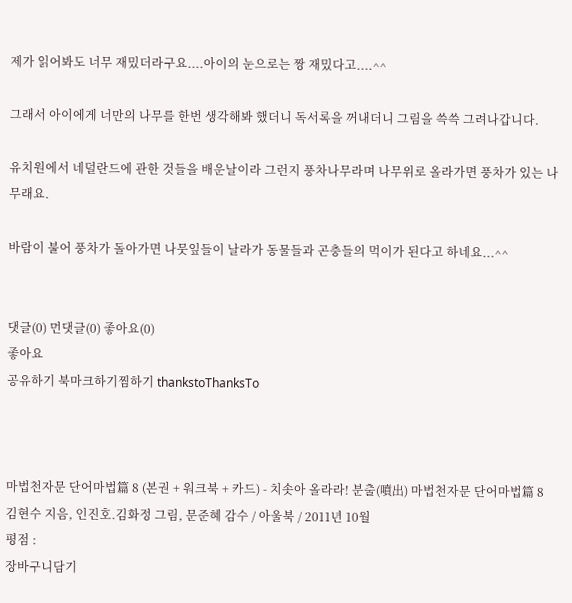제가 읽어봐도 너무 재밌더라구요....아이의 눈으로는 짱 재밌다고....^^

그래서 아이에게 너만의 나무를 한번 생각해봐 했더니 독서록을 꺼내더니 그림을 쓱쓱 그려나갑니다.

유치원에서 네덜란드에 관한 것들을 배운날이라 그런지 풍차나무라며 나무위로 올라가면 풍차가 있는 나무래요.

바람이 불어 풍차가 돌아가면 나뭇잎들이 날라가 동물들과 곤충들의 먹이가 된다고 하네요...^^


댓글(0) 먼댓글(0) 좋아요(0)
좋아요
공유하기 북마크하기찜하기 thankstoThanksTo



마법천자문 단어마법篇 8 (본권 + 워크북 + 카드) - 치솟아 올라라! 분출(噴出) 마법천자문 단어마법篇 8
김현수 지음, 인진호.김화정 그림, 문준혜 감수 / 아울북 / 2011년 10월
평점 :
장바구니담기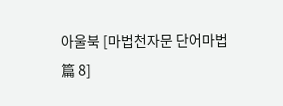아울북 [마법천자문 단어마법 篇 8]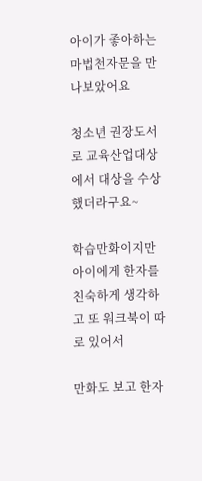아이가 좋아하는 마법천자문을 만나보았어요

청소년 권장도서로 교육산업대상에서 대상을 수상했더라구요~

학습만화이지만 아이에게 한자를 친숙하게 생각하고 또 워크북이 따로 있어서

만화도 보고 한자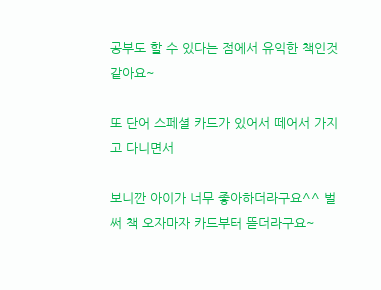공부도 할 수 있다는 점에서 유익한 책인것 같아요~

또 단어 스페셜 카드가 있어서 떼어서 가지고 다니면서

보니깐 아이가 너무 좋아하더라구요^^ 벌써 책 오자마자 카드부터 뜯더라구요~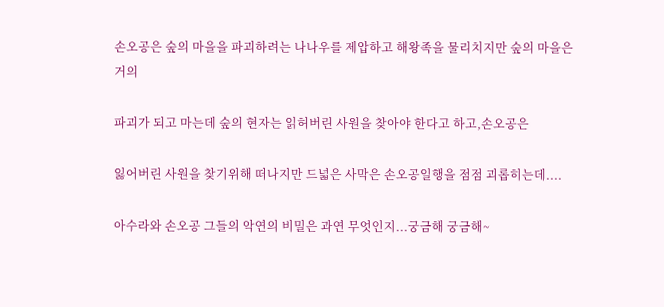손오공은 숲의 마을을 파괴하려는 나나우를 제압하고 해왕족을 물리치지만 숲의 마을은 거의

파괴가 되고 마는데 숲의 현자는 읽허버린 사원을 찾아야 한다고 하고,손오공은

잃어버린 사원을 찾기위해 떠나지만 드넓은 사막은 손오공일행을 점점 괴롭히는데....

아수라와 손오공 그들의 악연의 비밀은 과연 무엇인지...궁금해 궁금해~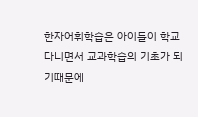한자어휘학습은 아이들이 학교다니면서 교과학습의 기초가 되기때문에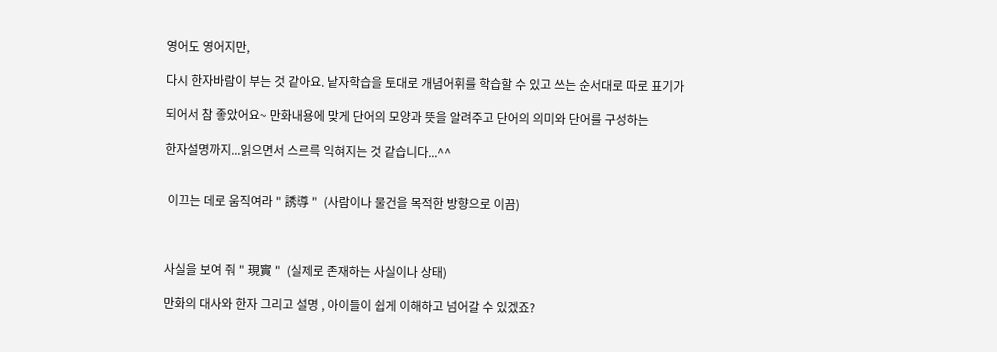영어도 영어지만,

다시 한자바람이 부는 것 같아요. 낱자학습을 토대로 개념어휘를 학습할 수 있고 쓰는 순서대로 따로 표기가

되어서 참 좋았어요~ 만화내용에 맞게 단어의 모양과 뜻을 알려주고 단어의 의미와 단어를 구성하는

한자설명까지...읽으면서 스르륵 익혀지는 것 같습니다...^^


 이끄는 데로 움직여라 " 誘導 "  (사람이나 물건을 목적한 방향으로 이끔)



사실을 보여 줘 " 現實 "  (실제로 존재하는 사실이나 상태)

만화의 대사와 한자 그리고 설명 , 아이들이 쉽게 이해하고 넘어갈 수 있겠죠?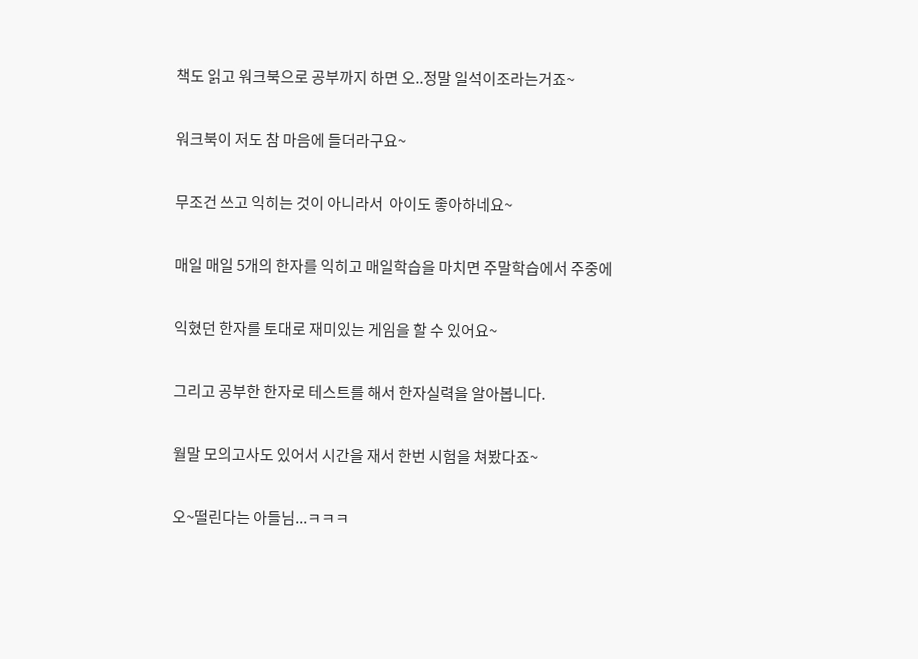책도 읽고 워크북으로 공부까지 하면 오..정말 일석이조라는거죠~

워크북이 저도 참 마음에 들더라구요~

무조건 쓰고 익히는 것이 아니라서  아이도 좋아하네요~

매일 매일 5개의 한자를 익히고 매일학습을 마치면 주말학습에서 주중에

익혔던 한자를 토대로 재미있는 게임을 할 수 있어요~

그리고 공부한 한자로 테스트를 해서 한자실력을 알아봅니다.

월말 모의고사도 있어서 시간을 재서 한번 시험을 쳐봤다죠~

오~떨린다는 아들님...ㅋㅋㅋ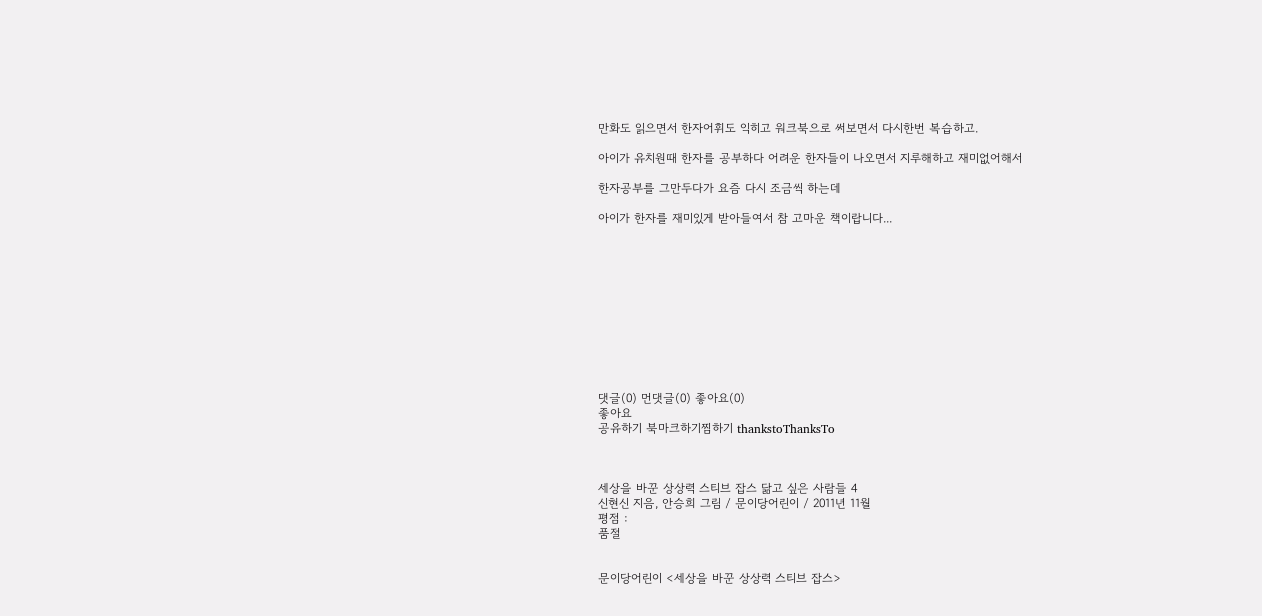만화도 읽으면서 한자어휘도 익히고 워크북으로 써보면서 다시한번 복습하고.

아이가 유치원때 한자를 공부하다 어려운 한자들이 나오면서 지루해하고 재미없어해서

한자공부를 그만두다가 요즘 다시 조금씩 하는데

아이가 한자를 재미있게 받아들여서 참 고마운 책이랍니다...











댓글(0) 먼댓글(0) 좋아요(0)
좋아요
공유하기 북마크하기찜하기 thankstoThanksTo



세상을 바꾼 상상력 스티브 잡스 닮고 싶은 사람들 4
신현신 지음, 안승희 그림 / 문이당어린이 / 2011년 11월
평점 :
품절


문이당어린이 <세상을 바꾼 상상력 스티브 잡스>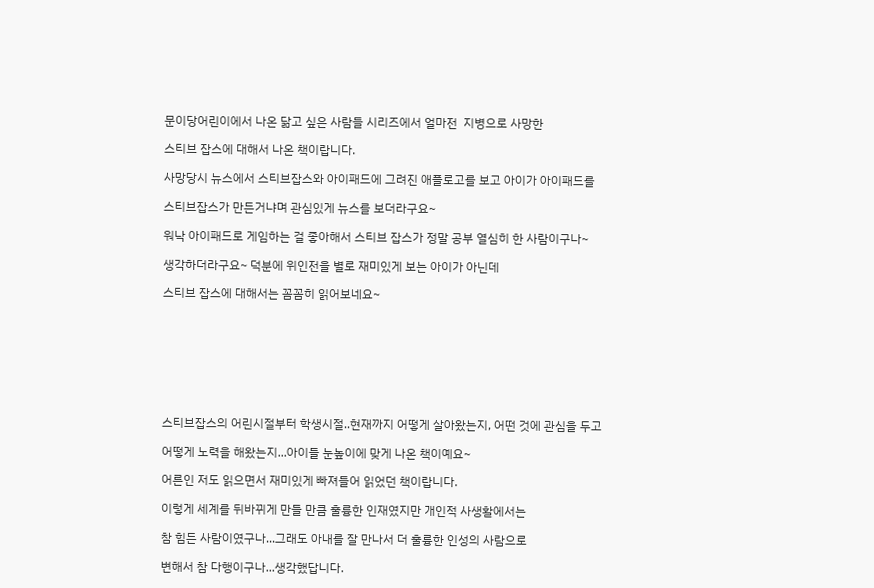문이당어린이에서 나온 닮고 싶은 사람들 시리즈에서 얼마전  지병으로 사망한

스티브 잡스에 대해서 나온 책이랍니다.

사망당시 뉴스에서 스티브잡스와 아이패드에 그려진 애플로고를 보고 아이가 아이패드를

스티브잡스가 만든거냐며 관심있게 뉴스를 보더라구요~

워낙 아이패드로 게임하는 걸 좋아해서 스티브 잡스가 정말 공부 열심히 한 사람이구나~

생각하더라구요~ 덕분에 위인전을 별로 재미있게 보는 아이가 아닌데

스티브 잡스에 대해서는 꼼꼼히 읽어보네요~








스티브잡스의 어린시절부터 학생시절..현재까지 어떻게 살아왔는지, 어떤 것에 관심을 두고

어떻게 노력을 해왔는지...아이들 눈높이에 맞게 나온 책이예요~

어른인 저도 읽으면서 재미있게 빠져들어 읽었던 책이랍니다.

이렇게 세계를 뒤바뀌게 만들 만큼 훌륭한 인재였지만 개인적 사생활에서는

참 힘든 사람이였구나...그래도 아내를 잘 만나서 더 훌륭한 인성의 사람으로

변해서 참 다행이구나...생각했답니다.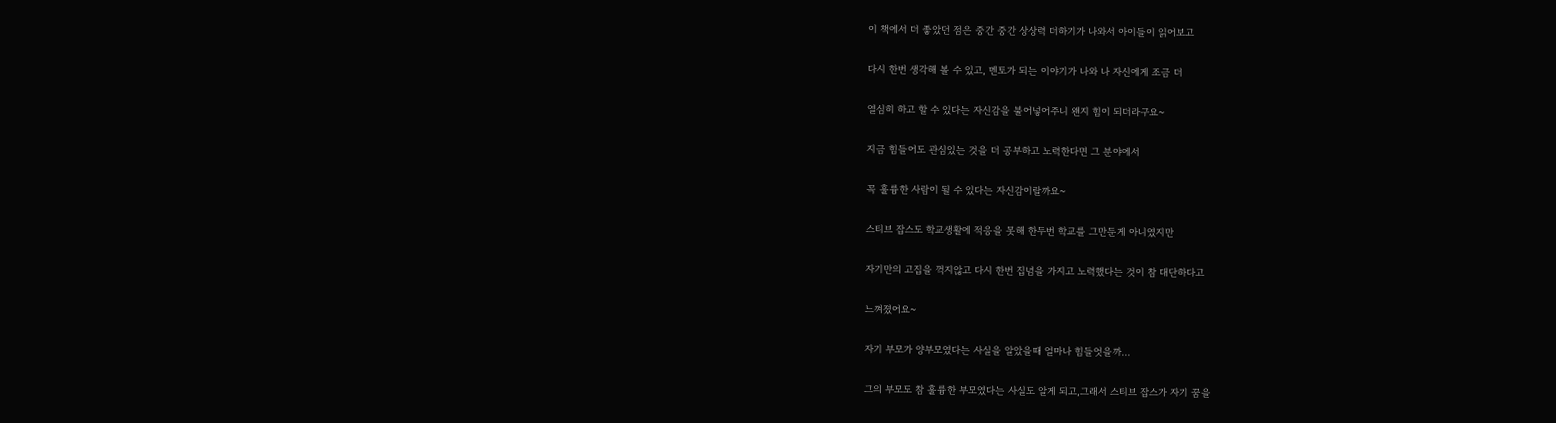이 책에서 더 좋았던 점은 중간 중간 상상력 더하기가 나와서 아이들이 읽어보고

다시 한번 생각해 볼 수 있고, 멘토가 되는 이야기가 나와 나 자신에게 조금 더

열심히 하고 할 수 있다는 자신감을 불어넣어주니 왠지 힘이 되더라구요~

지금 힘들어도 관심있는 것을 더 공부하고 노력한다면 그 분야에서

꼭 훌륭한 사람이 될 수 있다는 자신감이랄까요~

스티브 잡스도 학교생활에 적응을 못해 한두번 학교를 그만둔게 아니였지만

자기만의 고집을 꺽지않고 다시 한번 집념을 가지고 노력했다는 것이 참 대단하다고

느껴졌어요~

자기 부모가 양부모였다는 사실을 알았을때 얼마나 힘들엇을까...

그의 부모도 참 훌륭한 부모였다는 사실도 알게 되고,그래서 스티브 잡스가 자기 꿈을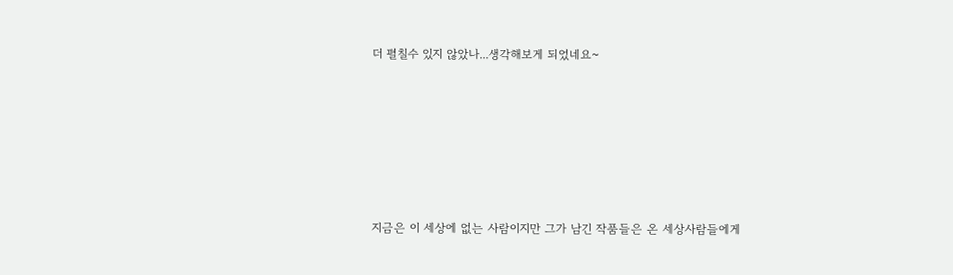더 펼칠수 있지 않았나...생각해보게 되었네요~









지금은 이 세상에 없는 사람이지만 그가 남긴 작품들은 온 세상사람들에게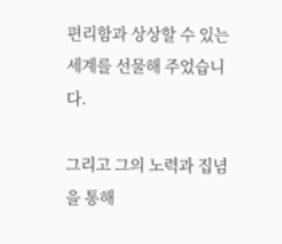편리함과 상상할 수 있는 세계를 선물해 주었습니다.

그리고 그의 노력과 집념을 통해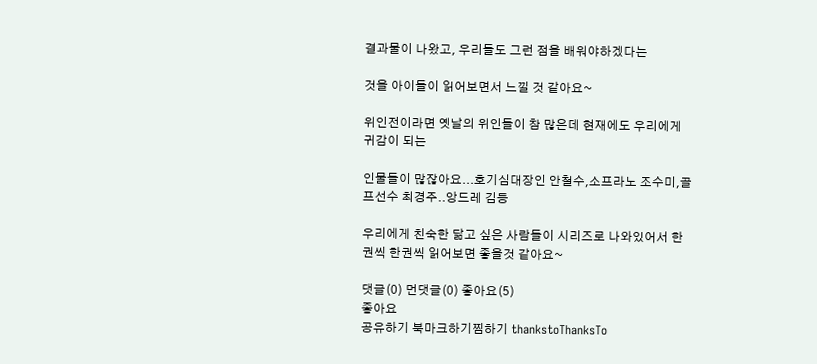결과물이 나왔고, 우리들도 그런 점을 배워야하겠다는

것을 아이들이 읽어보면서 느낄 것 같아요~

위인전이라면 옛날의 위인들이 참 많은데 현재에도 우리에게 귀감이 되는

인물들이 많잖아요...호기심대장인 안철수,소프라노 조수미,골프선수 최경주..앙드레 김등

우리에게 친숙한 닮고 싶은 사람들이 시리즈로 나와있어서 한권씩 한권씩 읽어보면 좋을것 같아요~

댓글(0) 먼댓글(0) 좋아요(5)
좋아요
공유하기 북마크하기찜하기 thankstoThanksTo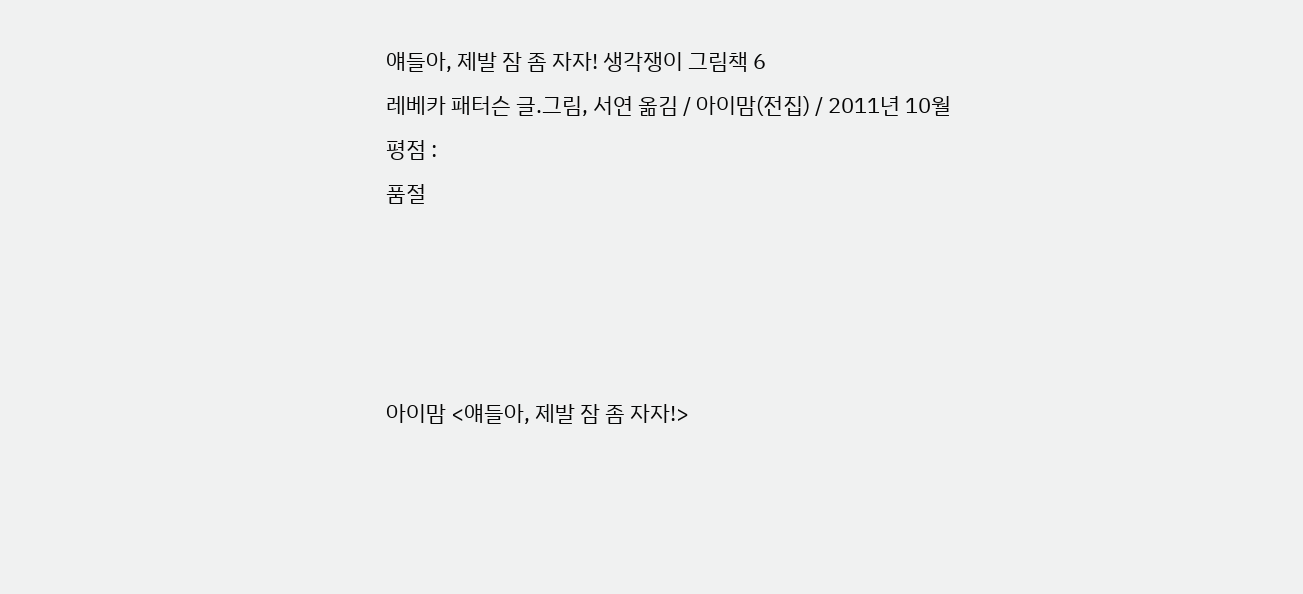얘들아, 제발 잠 좀 자자! 생각쟁이 그림책 6
레베카 패터슨 글.그림, 서연 옮김 / 아이맘(전집) / 2011년 10월
평점 :
품절




아이맘 <얘들아, 제발 잠 좀 자자!>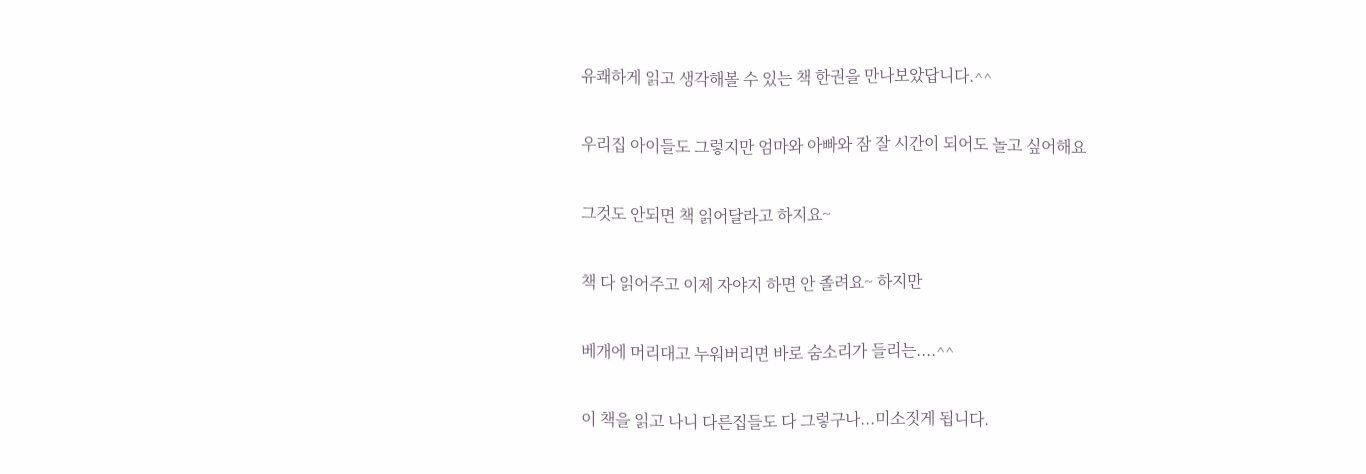유쾌하게 읽고 생각해볼 수 있는 책 한권을 만나보았답니다.^^

우리집 아이들도 그렇지만 엄마와 아빠와 잠 잘 시간이 되어도 놀고 싶어해요

그것도 안되면 책 읽어달라고 하지요~

책 다 읽어주고 이제 자야지 하면 안 졸려요~ 하지만

베개에 머리대고 누워버리면 바로 숨소리가 들리는....^^

이 책을 읽고 나니 다른집들도 다 그렇구나...미소짓게 됩니다.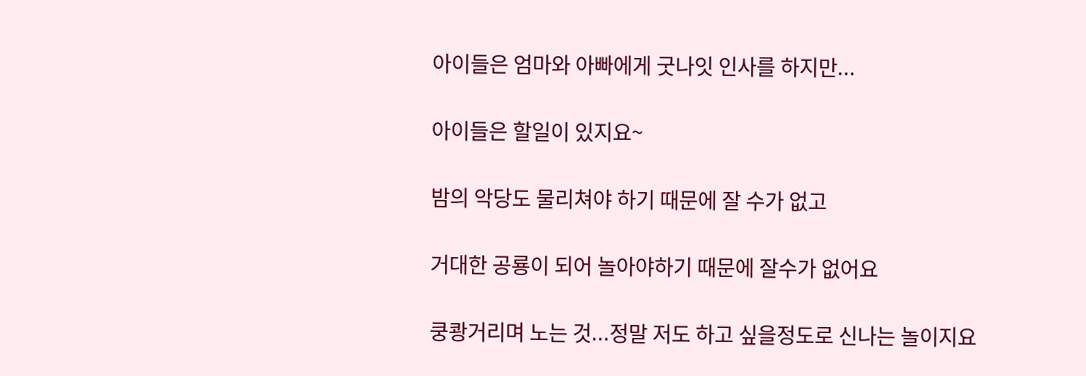아이들은 엄마와 아빠에게 굿나잇 인사를 하지만...

아이들은 할일이 있지요~

밤의 악당도 물리쳐야 하기 때문에 잘 수가 없고

거대한 공룡이 되어 놀아야하기 때문에 잘수가 없어요

쿵쾅거리며 노는 것...정말 저도 하고 싶을정도로 신나는 놀이지요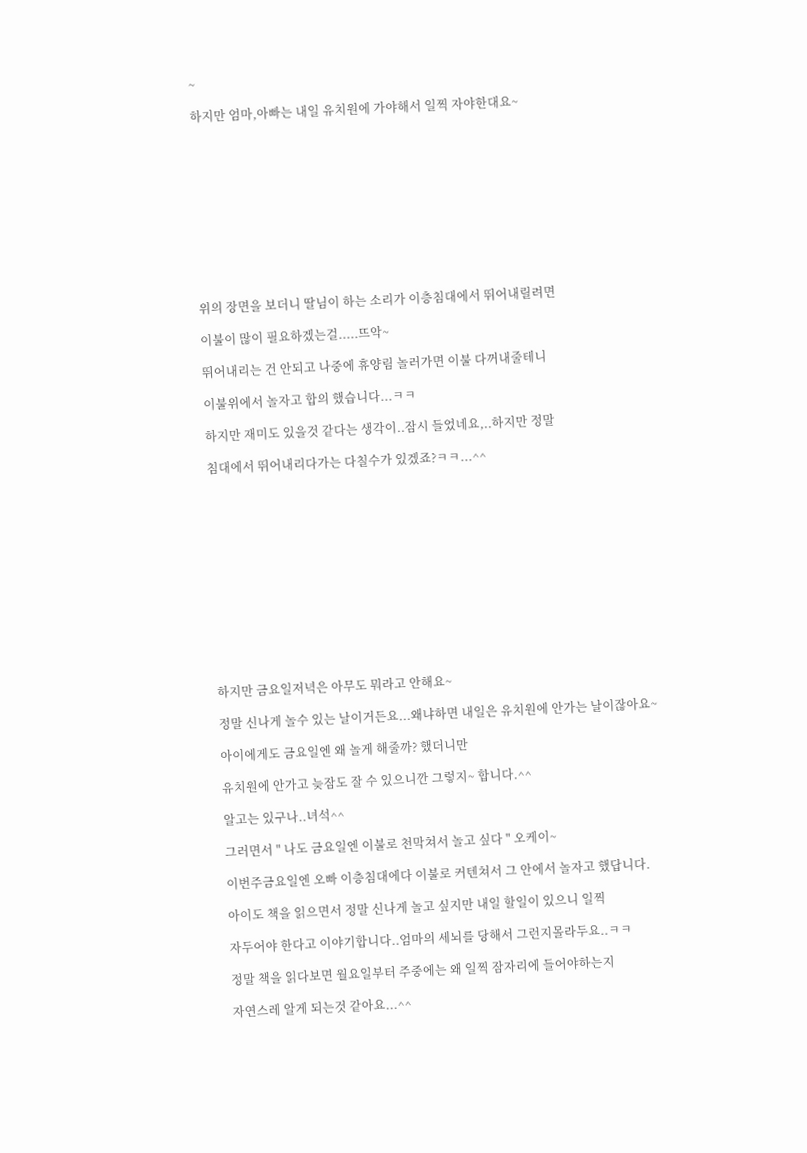~

하지만 엄마,아빠는 내일 유치원에 가야해서 일찍 자야한대요~











위의 장면을 보더니 딸님이 하는 소리가 이층침대에서 뛰어내릴려면

이불이 많이 필요하겠는걸.....뜨악~

뛰어내리는 건 안되고 나중에 휴양림 놀러가면 이불 다꺼내줄테니

이불위에서 놀자고 합의 했습니다...ㅋㅋ

하지만 재미도 있을것 같다는 생각이..잠시 들었네요,..하지만 정말

침대에서 뛰어내리다가는 다칠수가 있겠죠?ㅋㅋ...^^













하지만 금요일저녁은 아무도 뭐라고 안해요~

정말 신나게 놀수 있는 날이거든요...왜냐하면 내일은 유치원에 안가는 날이잖아요~

아이에게도 금요일엔 왜 놀게 해줄까? 했더니만

유치원에 안가고 늦잠도 잘 수 있으니깐 그렇지~ 합니다.^^

알고는 있구나..녀석^^

그러면서 " 나도 금요일엔 이불로 천막쳐서 놀고 싶다 " 오케이~

이번주금요일엔 오빠 이층침대에다 이불로 커텐쳐서 그 안에서 놀자고 했답니다.

아이도 책을 읽으면서 정말 신나게 놀고 싶지만 내일 할일이 있으니 일찍

자두어야 한다고 이야기합니다..엄마의 세뇌를 당해서 그런지몰라두요..ㅋㅋ

정말 책을 읽다보면 월요일부터 주중에는 왜 일찍 잠자리에 들어야하는지

자연스레 알게 되는것 같아요...^^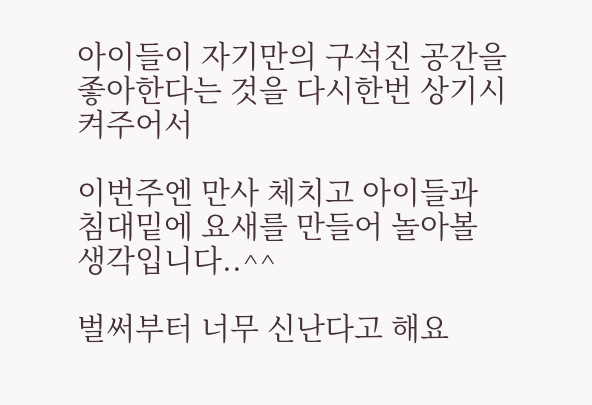아이들이 자기만의 구석진 공간을 좋아한다는 것을 다시한번 상기시켜주어서

이번주엔 만사 체치고 아이들과 침대밑에 요새를 만들어 놀아볼 생각입니다..^^

벌써부터 너무 신난다고 해요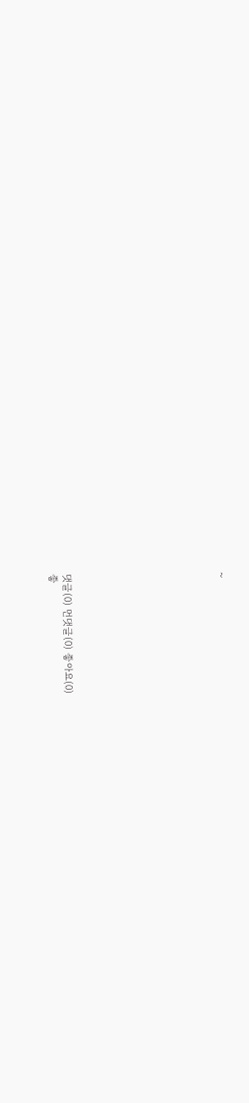~










댓글(0) 먼댓글(0) 좋아요(0)
좋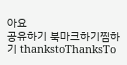아요
공유하기 북마크하기찜하기 thankstoThanksTo